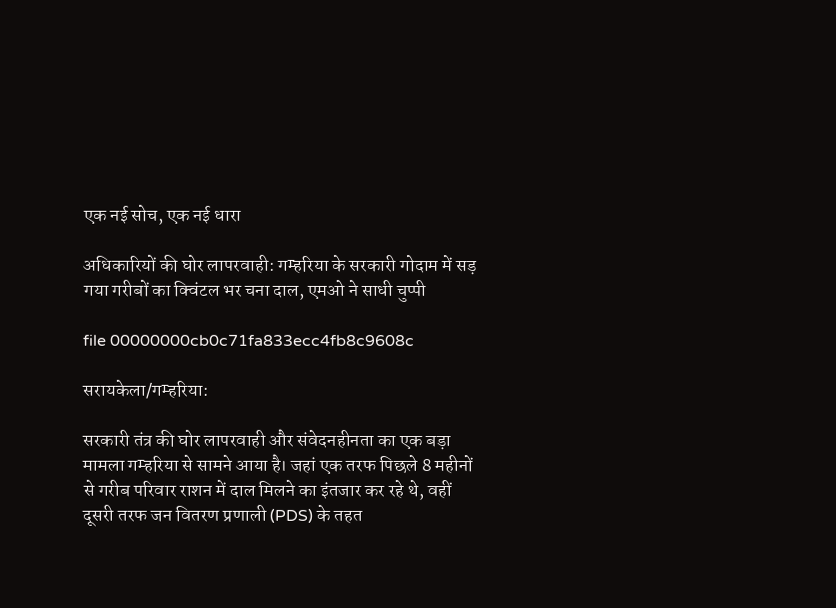एक नई सोच, एक नई धारा

अधिकारियों की घोर लापरवाही: गम्हरिया के सरकारी गोदाम में सड़ गया गरीबों का क्विंटल भर चना दाल, एमओ ने साधी चुप्पी

file 00000000cb0c71fa833ecc4fb8c9608c

सरायकेला/गम्हरिया:

सरकारी तंत्र की घोर लापरवाही और संवेदनहीनता का एक बड़ा मामला गम्हरिया से सामने आया है। जहां एक तरफ पिछले 8 महीनों से गरीब परिवार राशन में दाल मिलने का इंतजार कर रहे थे, वहीं दूसरी तरफ जन वितरण प्रणाली (PDS) के तहत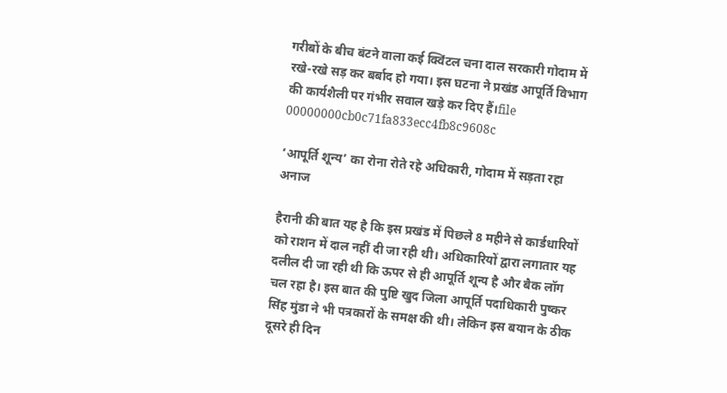गरीबों के बीच बंटने वाला कई क्विंटल चना दाल सरकारी गोदाम में रखे-रखे सड़ कर बर्बाद हो गया। इस घटना ने प्रखंड आपूर्ति विभाग की कार्यशैली पर गंभीर सवाल खड़े कर दिए हैं।file 00000000cb0c71fa833ecc4fb8c9608c

‘आपूर्ति शून्य’ का रोना रोते रहे अधिकारी, गोदाम में सड़ता रहा अनाज

हैरानी की बात यह है कि इस प्रखंड में पिछले 8 महीने से कार्डधारियों को राशन में दाल नहीं दी जा रही थी। अधिकारियों द्वारा लगातार यह दलील दी जा रही थी कि ऊपर से ही आपूर्ति शून्य है और बैक लॉग चल रहा है। इस बात की पुष्टि खुद जिला आपूर्ति पदाधिकारी पुष्कर सिंह मुंडा ने भी पत्रकारों के समक्ष की थी। लेकिन इस बयान के ठीक दूसरे ही दिन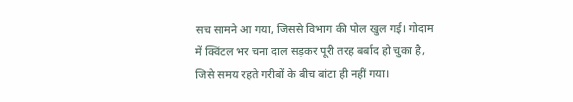सच सामने आ गया, जिससे विभाग की पोल खुल गई। गोदाम में क्विंटल भर चना दाल सड़कर पूरी तरह बर्बाद हो चुका है, जिसे समय रहते गरीबों के बीच बांटा ही नहीं गया।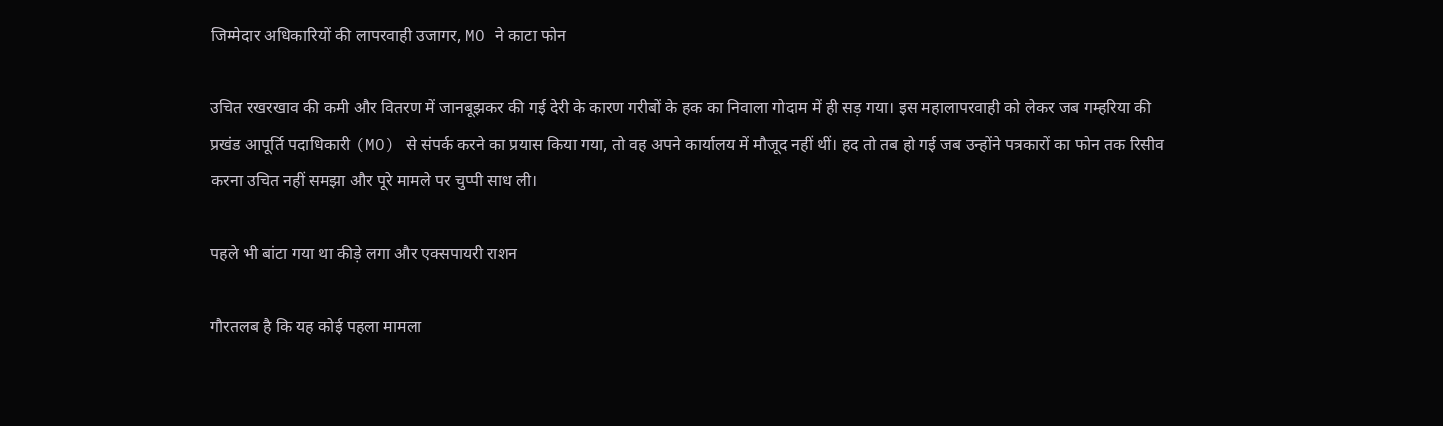जिम्मेदार अधिकारियों की लापरवाही उजागर, MO ने काटा फोन

उचित रखरखाव की कमी और वितरण में जानबूझकर की गई देरी के कारण गरीबों के हक का निवाला गोदाम में ही सड़ गया। इस महालापरवाही को लेकर जब गम्हरिया की प्रखंड आपूर्ति पदाधिकारी (MO) से संपर्क करने का प्रयास किया गया, तो वह अपने कार्यालय में मौजूद नहीं थीं। हद तो तब हो गई जब उन्होंने पत्रकारों का फोन तक रिसीव करना उचित नहीं समझा और पूरे मामले पर चुप्पी साध ली।

पहले भी बांटा गया था कीड़े लगा और एक्सपायरी राशन

गौरतलब है कि यह कोई पहला मामला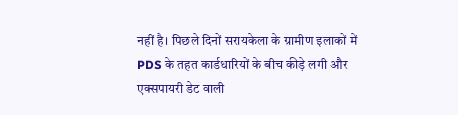नहीं है। पिछले दिनों सरायकेला के ग्रामीण इलाकों में PDS के तहत कार्डधारियों के बीच कीड़े लगी और एक्सपायरी डेट वाली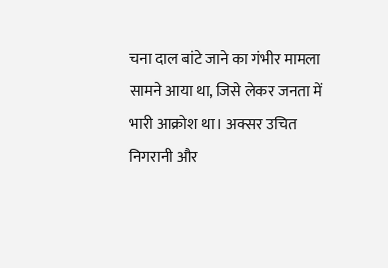चना दाल बांटे जाने का गंभीर मामला सामने आया था, जिसे लेकर जनता में भारी आक्रोश था। अक्सर उचित निगरानी और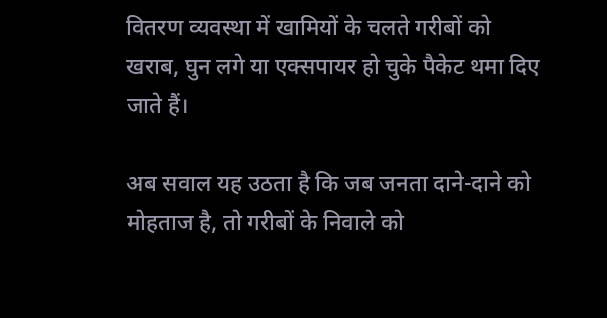वितरण व्यवस्था में खामियों के चलते गरीबों को खराब, घुन लगे या एक्सपायर हो चुके पैकेट थमा दिए जाते हैं।

अब सवाल यह उठता है कि जब जनता दाने-दाने को मोहताज है, तो गरीबों के निवाले को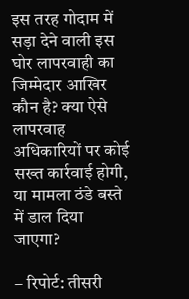इस तरह गोदाम में सड़ा देने वाली इस घोर लापरवाही का जिम्मेदार आखिर कौन है? क्या ऐसे लापरवाह अधिकारियों पर कोई सख्त कार्रवाई होगी, या मामला ठंडे बस्ते में डाल दिया जाएगा?

– रिपोर्ट: तीसरी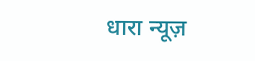धारा न्यूज़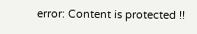error: Content is protected !!